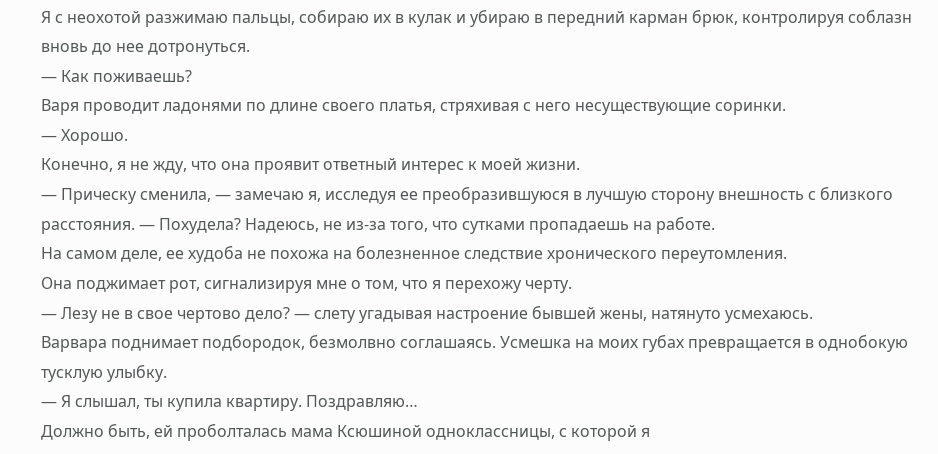Я с неохотой разжимаю пальцы, собираю их в кулак и убираю в передний карман брюк, контролируя соблазн вновь до нее дотронуться.
— Как поживаешь?
Варя проводит ладонями по длине своего платья, стряхивая с него несуществующие соринки.
— Хорошо.
Конечно, я не жду, что она проявит ответный интерес к моей жизни.
— Прическу сменила, — замечаю я, исследуя ее преобразившуюся в лучшую сторону внешность с близкого расстояния. — Похудела? Надеюсь, не из-за того, что сутками пропадаешь на работе.
На самом деле, ее худоба не похожа на болезненное следствие хронического переутомления.
Она поджимает рот, сигнализируя мне о том, что я перехожу черту.
— Лезу не в свое чертово дело? — слету угадывая настроение бывшей жены, натянуто усмехаюсь.
Варвара поднимает подбородок, безмолвно соглашаясь. Усмешка на моих губах превращается в однобокую тусклую улыбку.
— Я слышал, ты купила квартиру. Поздравляю…
Должно быть, ей проболталась мама Ксюшиной одноклассницы, с которой я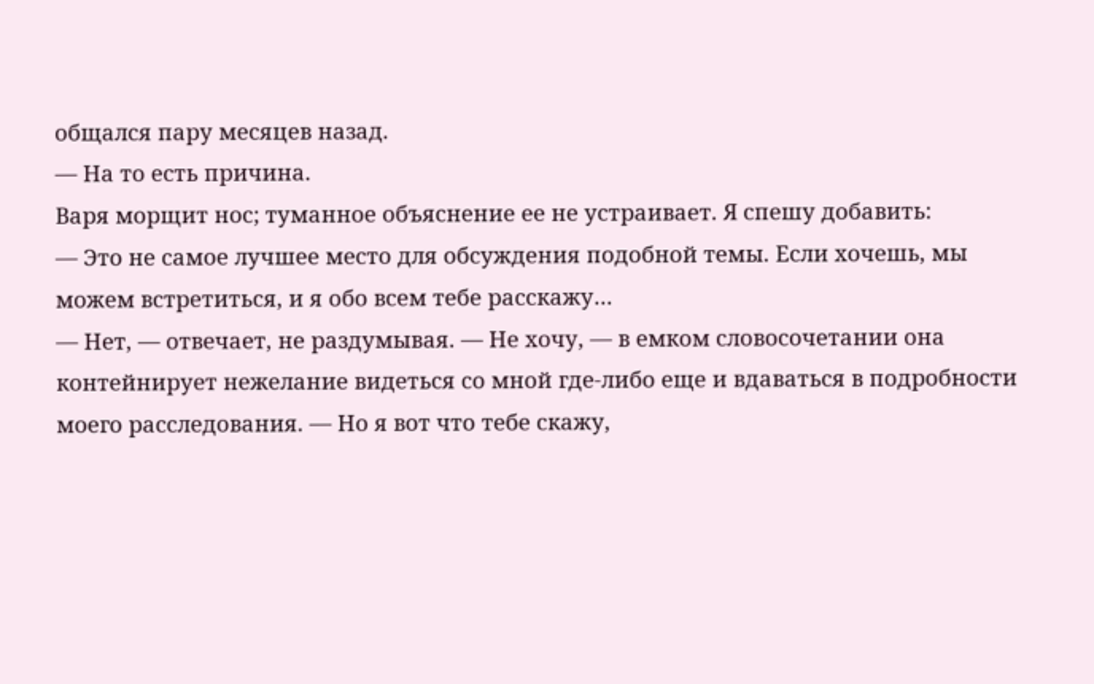общался пару месяцев назад.
— На то есть причина.
Варя морщит нос; туманное объяснение ее не устраивает. Я спешу добавить:
— Это не самое лучшее место для обсуждения подобной темы. Если хочешь, мы можем встретиться, и я обо всем тебе расскажу…
— Нет, — отвечает, не раздумывая. — Не хочу, — в емком словосочетании она контейнирует нежелание видеться со мной где-либо еще и вдаваться в подробности моего расследования. — Но я вот что тебе скажу,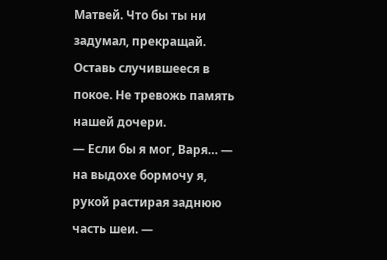Матвей. Что бы ты ни задумал, прекращай. Оставь случившееся в покое. Не тревожь память нашей дочери.
— Если бы я мог, Варя… — на выдохе бормочу я, рукой растирая заднюю часть шеи. —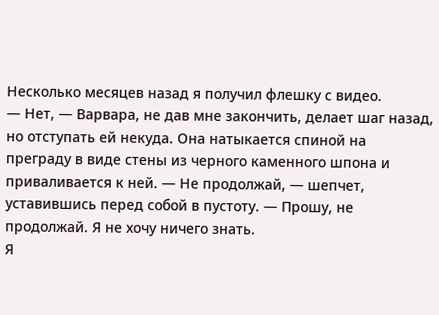Несколько месяцев назад я получил флешку с видео.
— Нет, — Варвара, не дав мне закончить, делает шаг назад, но отступать ей некуда. Она натыкается спиной на преграду в виде стены из черного каменного шпона и приваливается к ней. — Не продолжай, — шепчет, уставившись перед собой в пустоту. — Прошу, не продолжай. Я не хочу ничего знать.
Я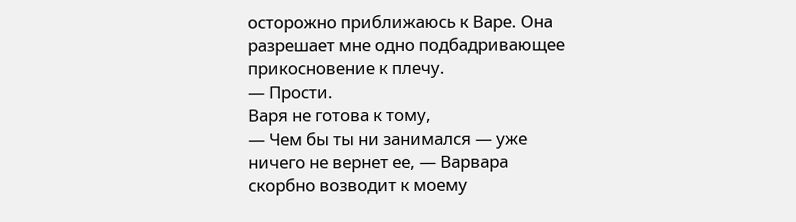осторожно приближаюсь к Варе. Она разрешает мне одно подбадривающее прикосновение к плечу.
— Прости.
Варя не готова к тому,
— Чем бы ты ни занимался — уже ничего не вернет ее, — Варвара скорбно возводит к моему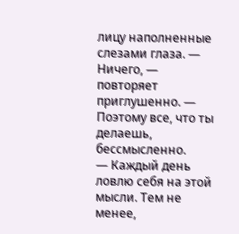лицу наполненные слезами глаза. — Ничего, — повторяет приглушенно. — Поэтому все, что ты делаешь, бессмысленно.
— Каждый день ловлю себя на этой мысли. Тем не менее,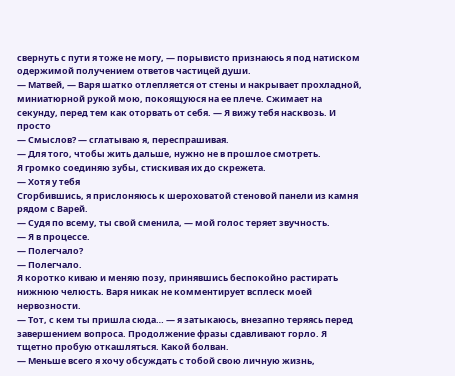свернуть с пути я тоже не могу, — порывисто признаюсь я под натиском одержимой получением ответов частицей души.
— Матвей, — Варя шатко отлепляется от стены и накрывает прохладной, миниатюрной рукой мою, покоящуюся на ее плече. Сжимает на секунду, перед тем как оторвать от себя. — Я вижу тебя насквозь. И просто
— Смыслов? — сглатываю я, переспрашивая.
— Для того, чтобы жить дальше, нужно не в прошлое смотреть.
Я громко соединяю зубы, стискивая их до скрежета.
— Хотя у тебя
Сгорбившись, я прислоняюсь к шероховатой стеновой панели из камня рядом с Варей.
— Судя по всему, ты свой сменила, — мой голос теряет звучность.
— Я в процессе.
— Полегчало?
— Полегчало.
Я коротко киваю и меняю позу, принявшись беспокойно растирать нижнюю челюсть. Варя никак не комментирует всплеск моей нервозности.
— Тот, с кем ты пришла сюда… — я затыкаюсь, внезапно теряясь перед завершением вопроса. Продолжение фразы сдавливают горло. Я тщетно пробую откашляться. Какой болван.
— Меньше всего я хочу обсуждать с тобой свою личную жизнь,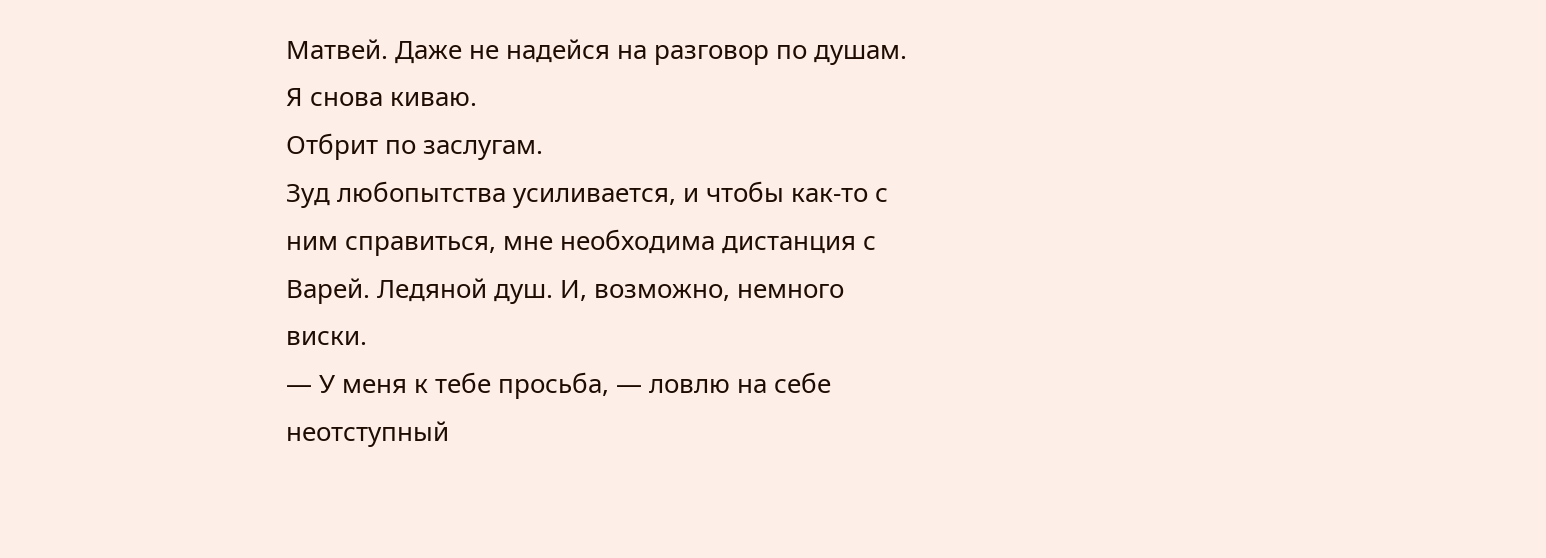Матвей. Даже не надейся на разговор по душам.
Я снова киваю.
Отбрит по заслугам.
Зуд любопытства усиливается, и чтобы как-то с ним справиться, мне необходима дистанция с Варей. Ледяной душ. И, возможно, немного виски.
— У меня к тебе просьба, — ловлю на себе неотступный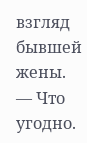взгляд бывшей жены.
— Что угодно.